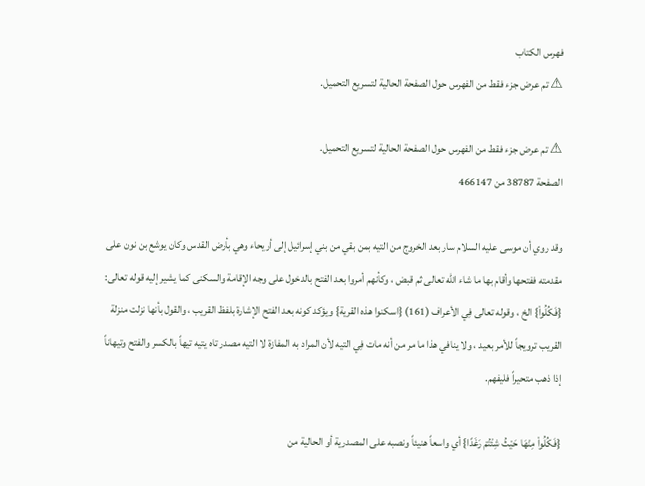فهرس الكتاب
⚠ تم عرض جزء فقط من الفهرس حول الصفحة الحالية لتسريع التحميل.

⚠ تم عرض جزء فقط من الفهرس حول الصفحة الحالية لتسريع التحميل.
الصفحة 38787 من 466147

وقد روي أن موسى عليه السلام سار بعد الخروج من التيه بمن بقي من بني إسرائيل إلى أريحاء وهي بأرض القدس وكان يوشع بن نون على مقدمته ففتحها وأقام بها ما شاء الله تعالى ثم قبض ، وكأنهم أمروا بعد الفتح بالدخول على وجه الإقامة والسكنى كما يشير إليه قوله تعالى: {فَكُلُواْ} الخ ، وقوله تعالى فِي الأعراف (161) {اسكنوا هذه القرية} ويؤكد كونه بعد الفتح الإشارة بلفظ القريب ، والقول بأنها نزلت منزلة القريب ترويجاً للأمر بعيد ، ولا ينافي هذا ما مر من أنه مات فِي التيه لأن المراد به المفازة لا التيه مصدر تاه يتيه تيهاً بالكسر والفتح وتيهاناً إذا ذهب متحيراً فليفهم.

{فَكُلُواْ مِنْهَا حَيْثُ شِئْتُمْ رَغَدًا} أي واسعاً هنيئاً ونصبه على المصدرية أو الحالية من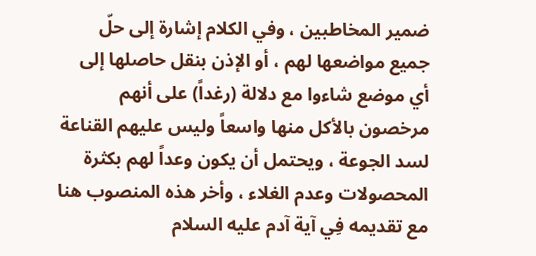ضمير المخاطبين ، وفي الكلام إشارة إلى حلّ جميع مواضعها لهم ، أو الإذن بنقل حاصلها إلى أي موضع شاءوا مع دلالة (رغداً) على أنهم مرخصون بالأكل منها واسعاً وليس عليهم القناعة لسد الجوعة ، ويحتمل أن يكون وعداً لهم بكثرة المحصولات وعدم الغلاء ، وأخر هذه المنصوب هنا مع تقديمه فِي آية آدم عليه السلام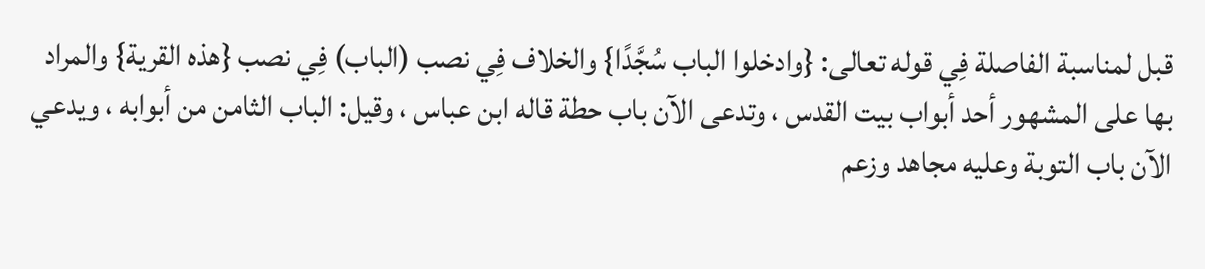قبل لمناسبة الفاصلة فِي قوله تعالى: {وادخلوا الباب سُجَّدًا} والخلاف فِي نصب (الباب) فِي نصب {هذه القرية} والمراد بها على المشهور أحد أبواب بيت القدس ، وتدعى الآن باب حطة قاله ابن عباس ، وقيل: الباب الثامن من أبوابه ، ويدعي الآن باب التوبة وعليه مجاهد وزعم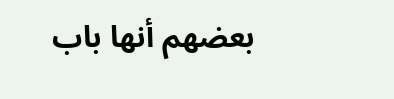بعضهم أنها باب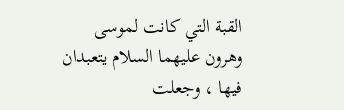القبة التي كانت لموسى وهرون عليهما السلام يتعبدان فيها ، وجعلت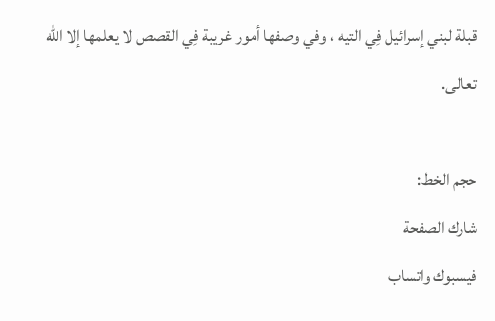قبلة لبني إسرائيل فِي التيه ، وفي وصفها أمور غريبة فِي القصص لا يعلمها إلا الله تعالى.

حجم الخط:
شارك الصفحة
فيسبوك واتساب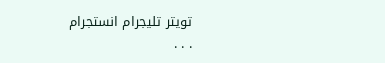تويتر تليجرام انستجرام
. . .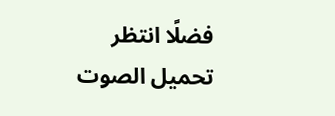فضلًا انتظر تحميل الصوت